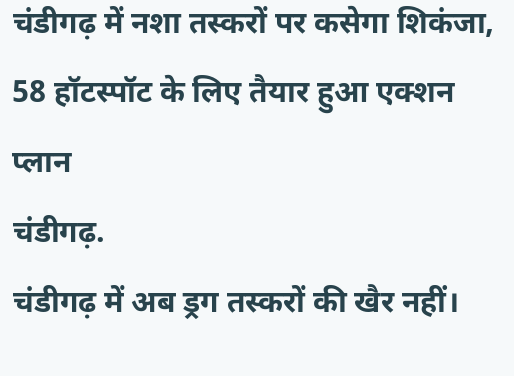चंडीगढ़ में नशा तस्करों पर कसेगा शिकंजा, 58 हॉटस्पॉट के लिए तैयार हुआ एक्शन प्लान
चंडीगढ़.
चंडीगढ़ में अब ड्रग तस्करों की खैर नहीं।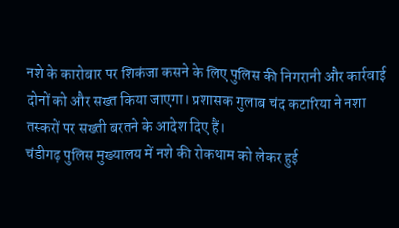नशे के कारोबार पर शिकंजा कसने के लिए पुलिस की निगरानी और कार्रवाई दोनों को और सख्त किया जाएगा। प्रशासक गुलाब चंद कटारिया ने नशा तस्करों पर सख्ती बरतने के आदेश दिए हैं।
चंडीगढ़ पुलिस मुख्यालय में नशे की रोकथाम को लेकर हुई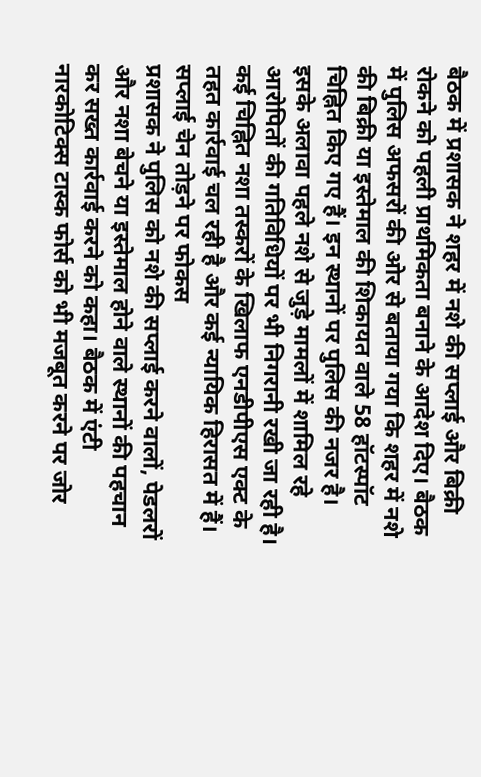बैठक में प्रशासक ने शहर में नशे की सप्लाई और बिक्री रोकने को पहली प्राथमिकता बनाने के आदेश दिए। बैठक में पुलिस अफसरों की ओर से बताया गया कि शहर में नशे की बिक्री या इस्तेमाल की शिकायत वाले 58 हॉटस्पॉट चिह्नित किए गए हैं। इन स्थानों पर पुलिस की नजर है। इसके अलावा पहले नशे से जुड़े मामलों में शामिल रहे आरोपितों की गतिविधियों पर भी निगरानी रखी जा रही है। कई चिह्नित नशा तस्करों के खिलाफ एनडीपीएस एक्ट के तहत कार्रवाई चल रही है और कई न्यायिक हिरासत में हैं।
सप्लाई चेन तोड़ने पर फोकस
प्रशासक ने पुलिस को नशे की सप्लाई करने वालों, पेडलरों और नशा बेचने या इस्तेमाल होने वाले स्थानों की पहचान कर सख्त कार्रवाई करने को कहा। बैठक में एंटी नारकोटिक्स टास्क फोर्स को भी मजबूत करने पर जोर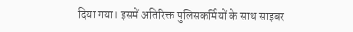दिया गया। इसमें अतिरिक्त पुलिसकर्मियों के साथ साइबर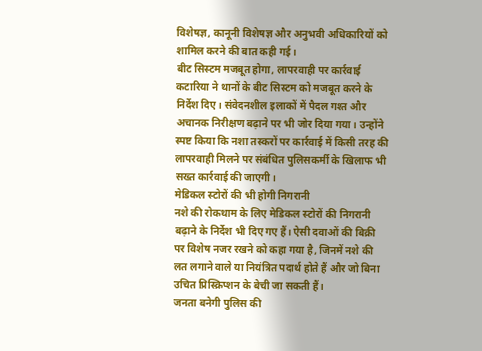विशेषज्ञ, कानूनी विशेषज्ञ और अनुभवी अधिकारियों को शामिल करने की बात कही गई।
बीट सिस्टम मजबूत होगा, लापरवाही पर कार्रवाई
कटारिया ने थानों के बीट सिस्टम को मजबूत करने के निर्देश दिए। संवेदनशील इलाकों में पैदल गश्त और अचानक निरीक्षण बढ़ाने पर भी जोर दिया गया। उन्होंने स्पष्ट किया कि नशा तस्करों पर कार्रवाई में किसी तरह की लापरवाही मिलने पर संबंधित पुलिसकर्मी के खिलाफ भी सख्त कार्रवाई की जाएगी।
मेडिकल स्टोरों की भी होगी निगरानी
नशे की रोकथाम के लिए मेडिकल स्टोरों की निगरानी बढ़ाने के निर्देश भी दिए गए हैं। ऐसी दवाओं की बिक्री पर विशेष नजर रखने को कहा गया है, जिनमें नशे की लत लगाने वाले या नियंत्रित पदार्थ होते हैं और जो बिना उचित प्रिस्क्रिप्शन के बेची जा सकती हैं।
जनता बनेगी पुलिस की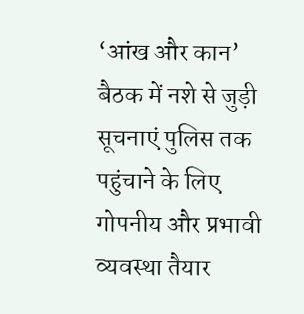‘आंख और कान’
बैठक में नशे से जुड़ी सूचनाएं पुलिस तक पहुंचाने के लिए गोपनीय और प्रभावी व्यवस्था तैयार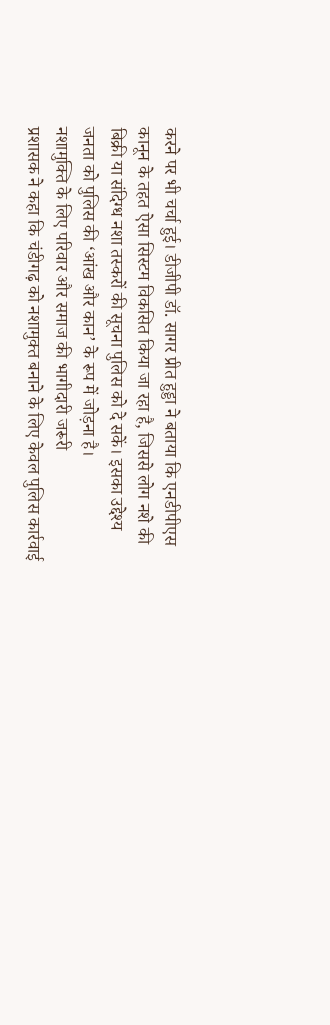करने पर भी चर्चा हुई। डीजीपी डॉ. सागर प्रीत हुड्डा ने बताया कि एनडीपीएस कानून के तहत ऐसा सिस्टम विकसित किया जा रहा है, जिससे लोग नशे की बिक्री या संदिग्ध नशा तस्करों की सूचना पुलिस को दे सकें। इसका उद्देश्य जनता को पुलिस की ‘आंख और कान’ के रूप में जोड़ना है।
नशामुक्ति के लिए परिवार और समाज की भागीदारी जरूरी
प्रशासक ने कहा कि चंडीगढ़ को नशामुक्त बनाने के लिए केवल पुलिस कार्रवाई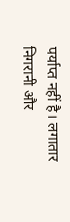पर्याप्त नहीं है। लगातार निगरानी और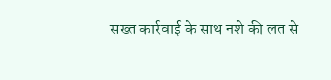सख्त कार्रवाई के साथ नशे की लत से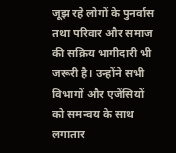जूझ रहे लोगों के पुनर्वास तथा परिवार और समाज की सक्रिय भागीदारी भी जरूरी है। उन्होंने सभी विभागों और एजेंसियों को समन्वय के साथ लगातार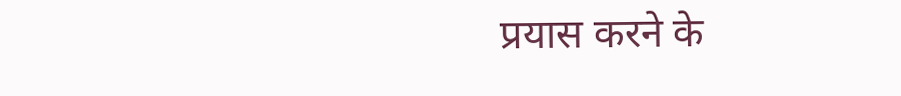प्रयास करने के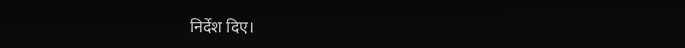निर्देश दिए।